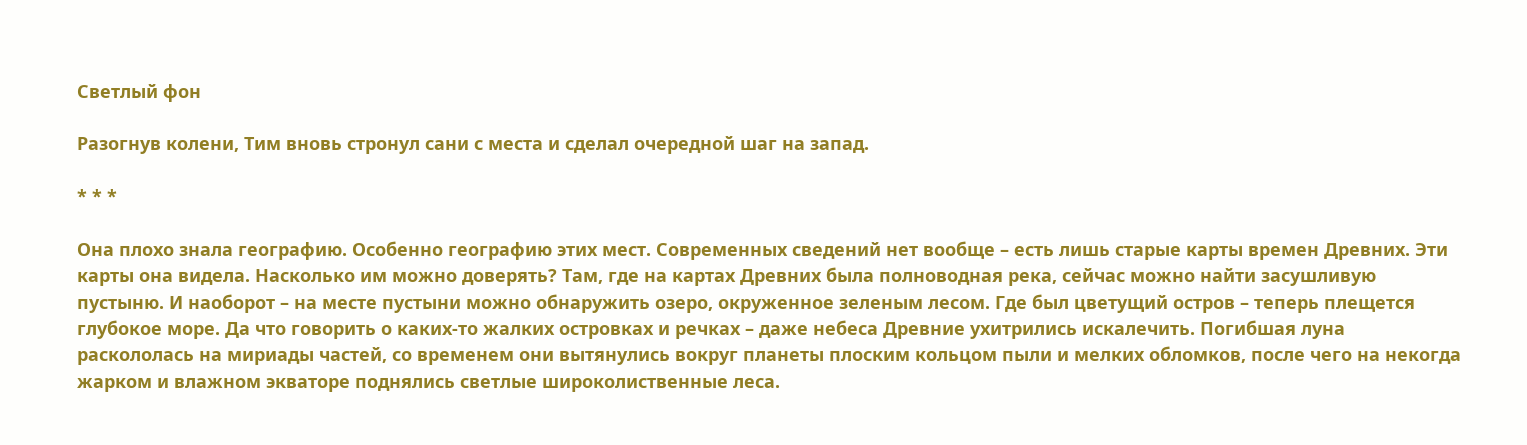Светлый фон

Разогнув колени, Тим вновь стронул сани с места и сделал очередной шаг на запад.

* * *

Она плохо знала географию. Особенно географию этих мест. Современных сведений нет вообще – есть лишь старые карты времен Древних. Эти карты она видела. Насколько им можно доверять? Там, где на картах Древних была полноводная река, сейчас можно найти засушливую пустыню. И наоборот – на месте пустыни можно обнаружить озеро, окруженное зеленым лесом. Где был цветущий остров – теперь плещется глубокое море. Да что говорить о каких-то жалких островках и речках – даже небеса Древние ухитрились искалечить. Погибшая луна раскололась на мириады частей, со временем они вытянулись вокруг планеты плоским кольцом пыли и мелких обломков, после чего на некогда жарком и влажном экваторе поднялись светлые широколиственные леса.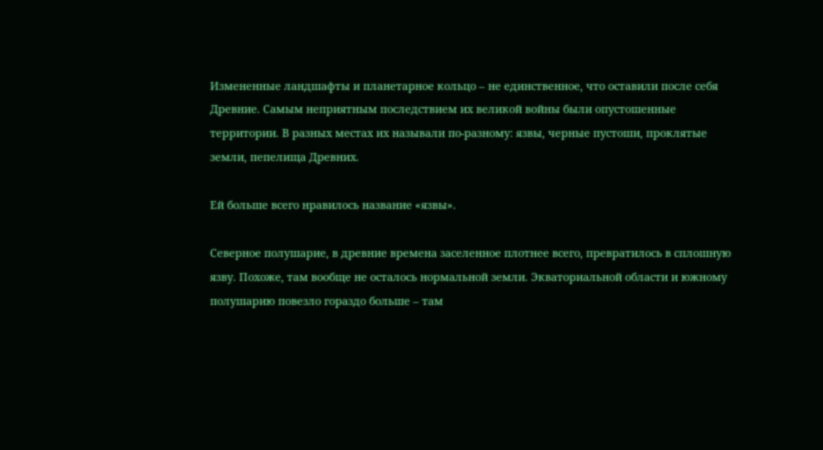Измененные ландшафты и планетарное кольцо – не единственное, что оставили после себя Древние. Самым неприятным последствием их великой войны были опустошенные территории. В разных местах их называли по-разному: язвы, черные пустоши, проклятые земли, пепелища Древних.

Ей больше всего нравилось название «язвы».

Северное полушарие, в древние времена заселенное плотнее всего, превратилось в сплошную язву. Похоже, там вообще не осталось нормальной земли. Экваториальной области и южному полушарию повезло гораздо больше – там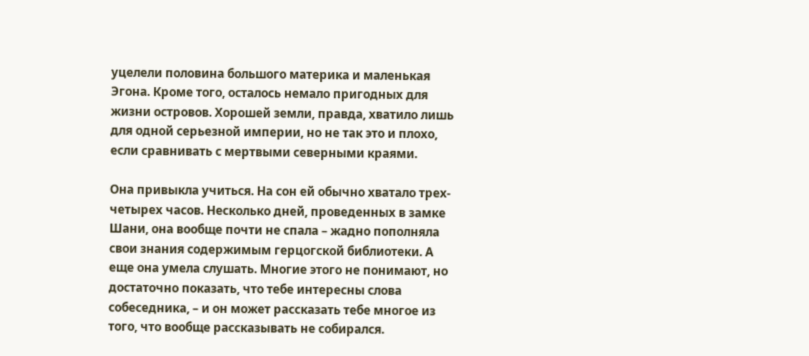уцелели половина большого материка и маленькая Эгона. Кроме того, осталось немало пригодных для жизни островов. Хорошей земли, правда, хватило лишь для одной серьезной империи, но не так это и плохо, если сравнивать с мертвыми северными краями.

Она привыкла учиться. На сон ей обычно хватало трех-четырех часов. Несколько дней, проведенных в замке Шани, она вообще почти не спала – жадно пополняла свои знания содержимым герцогской библиотеки. А еще она умела слушать. Многие этого не понимают, но достаточно показать, что тебе интересны слова собеседника, – и он может рассказать тебе многое из того, что вообще рассказывать не собирался.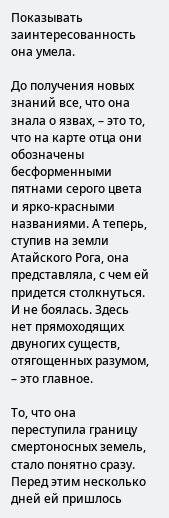Показывать заинтересованность она умела.

До получения новых знаний все, что она знала о язвах, – это то, что на карте отца они обозначены бесформенными пятнами серого цвета и ярко-красными названиями. А теперь, ступив на земли Атайского Рога, она представляла, с чем ей придется столкнуться. И не боялась. Здесь нет прямоходящих двуногих существ, отягощенных разумом, – это главное.

То, что она переступила границу смертоносных земель, стало понятно сразу. Перед этим несколько дней ей пришлось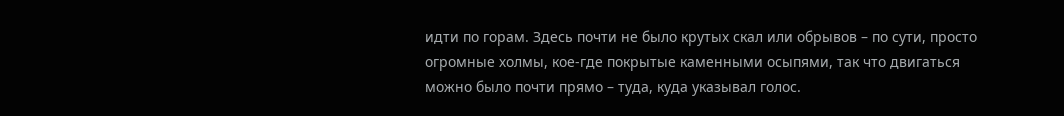идти по горам. Здесь почти не было крутых скал или обрывов – по сути, просто огромные холмы, кое-где покрытые каменными осыпями, так что двигаться можно было почти прямо – туда, куда указывал голос.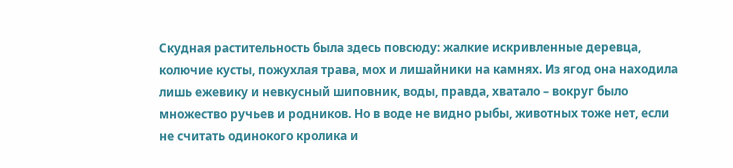Скудная растительность была здесь повсюду: жалкие искривленные деревца, колючие кусты, пожухлая трава, мох и лишайники на камнях. Из ягод она находила лишь ежевику и невкусный шиповник, воды, правда, хватало – вокруг было множество ручьев и родников. Но в воде не видно рыбы, животных тоже нет, если не считать одинокого кролика и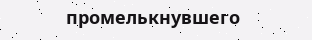промелькнувшего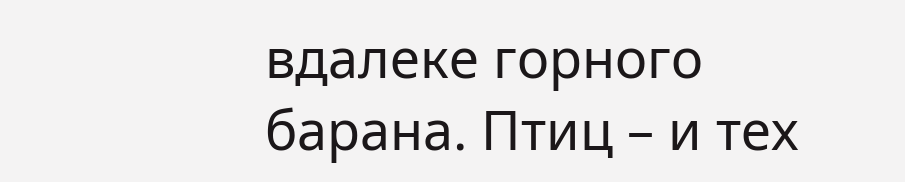вдалеке горного барана. Птиц – и тех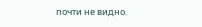почти не видно.